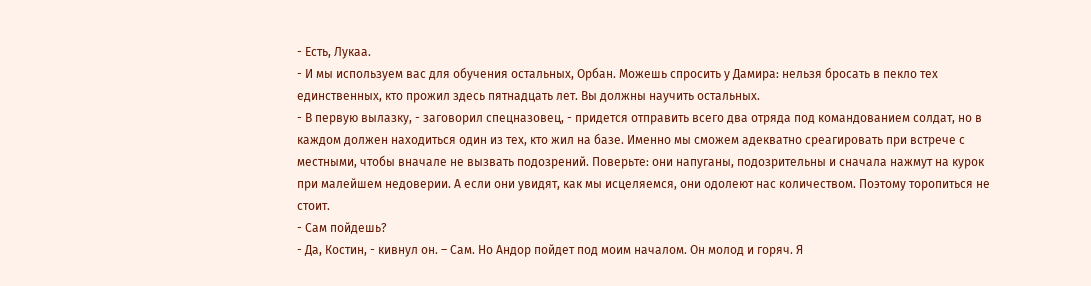- Есть, Лукаа.
- И мы используем вас для обучения остальных, Орбан. Можешь спросить у Дамира: нельзя бросать в пекло тех единственных, кто прожил здесь пятнадцать лет. Вы должны научить остальных.
- В первую вылазку, - заговорил спецназовец, - придется отправить всего два отряда под командованием солдат, но в каждом должен находиться один из тех, кто жил на базе. Именно мы сможем адекватно среагировать при встрече с местными, чтобы вначале не вызвать подозрений. Поверьте: они напуганы, подозрительны и сначала нажмут на курок при малейшем недоверии. А если они увидят, как мы исцеляемся, они одолеют нас количеством. Поэтому торопиться не стоит.
- Сам пойдешь?
- Да, Костин, - кивнул он. – Сам. Но Андор пойдет под моим началом. Он молод и горяч. Я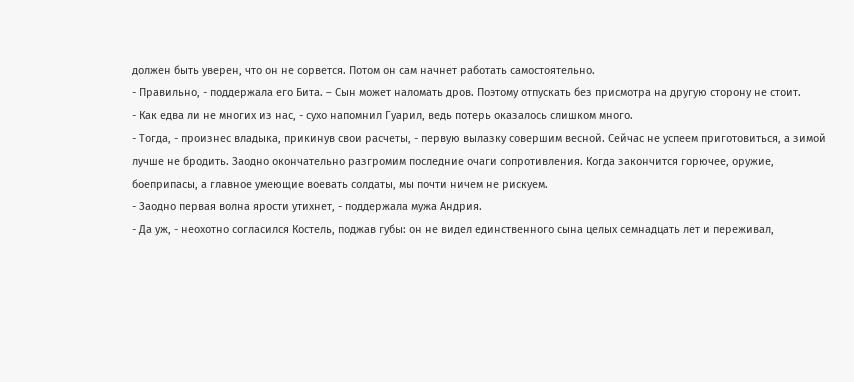должен быть уверен, что он не сорвется. Потом он сам начнет работать самостоятельно.
- Правильно, - поддержала его Бита. – Сын может наломать дров. Поэтому отпускать без присмотра на другую сторону не стоит.
- Как едва ли не многих из нас, - сухо напомнил Гуарил, ведь потерь оказалось слишком много.
- Тогда, - произнес владыка, прикинув свои расчеты, - первую вылазку совершим весной. Сейчас не успеем приготовиться, а зимой лучше не бродить. Заодно окончательно разгромим последние очаги сопротивления. Когда закончится горючее, оружие, боеприпасы, а главное умеющие воевать солдаты, мы почти ничем не рискуем.
- Заодно первая волна ярости утихнет, - поддержала мужа Андрия.
- Да уж, - неохотно согласился Костель, поджав губы: он не видел единственного сына целых семнадцать лет и переживал,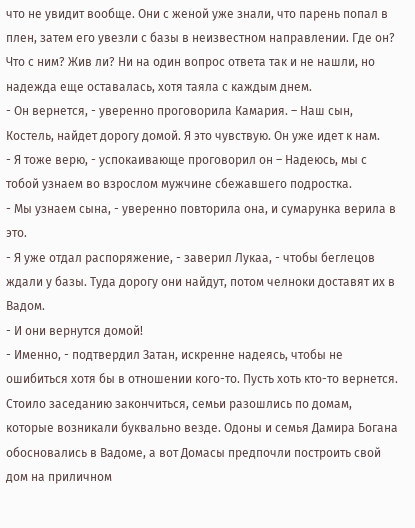что не увидит вообще. Они с женой уже знали, что парень попал в плен, затем его увезли с базы в неизвестном направлении. Где он? Что с ним? Жив ли? Ни на один вопрос ответа так и не нашли, но надежда еще оставалась, хотя таяла с каждым днем.
- Он вернется, - уверенно проговорила Камария. – Наш сын, Костель, найдет дорогу домой. Я это чувствую. Он уже идет к нам.
- Я тоже верю, - успокаивающе проговорил он – Надеюсь, мы с тобой узнаем во взрослом мужчине сбежавшего подростка.
- Мы узнаем сына, - уверенно повторила она, и сумарунка верила в это.
- Я уже отдал распоряжение, - заверил Лукаа, - чтобы беглецов ждали у базы. Туда дорогу они найдут, потом челноки доставят их в Вадом.
- И они вернутся домой!
- Именно, - подтвердил Затан, искренне надеясь, чтобы не ошибиться хотя бы в отношении кого-то. Пусть хоть кто-то вернется.
Стоило заседанию закончиться, семьи разошлись по домам, которые возникали буквально везде. Одоны и семья Дамира Богана обосновались в Вадоме, а вот Домасы предпочли построить свой дом на приличном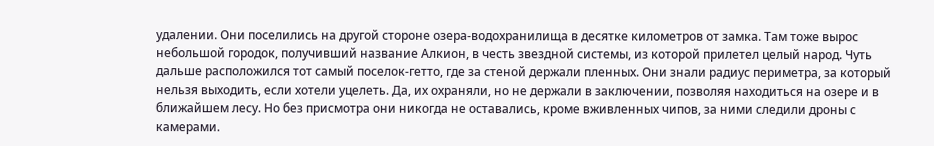удалении. Они поселились на другой стороне озера-водохранилища в десятке километров от замка. Там тоже вырос небольшой городок, получивший название Алкион, в честь звездной системы, из которой прилетел целый народ. Чуть дальше расположился тот самый поселок-гетто, где за стеной держали пленных. Они знали радиус периметра, за который нельзя выходить, если хотели уцелеть. Да, их охраняли, но не держали в заключении, позволяя находиться на озере и в ближайшем лесу. Но без присмотра они никогда не оставались, кроме вживленных чипов, за ними следили дроны с камерами.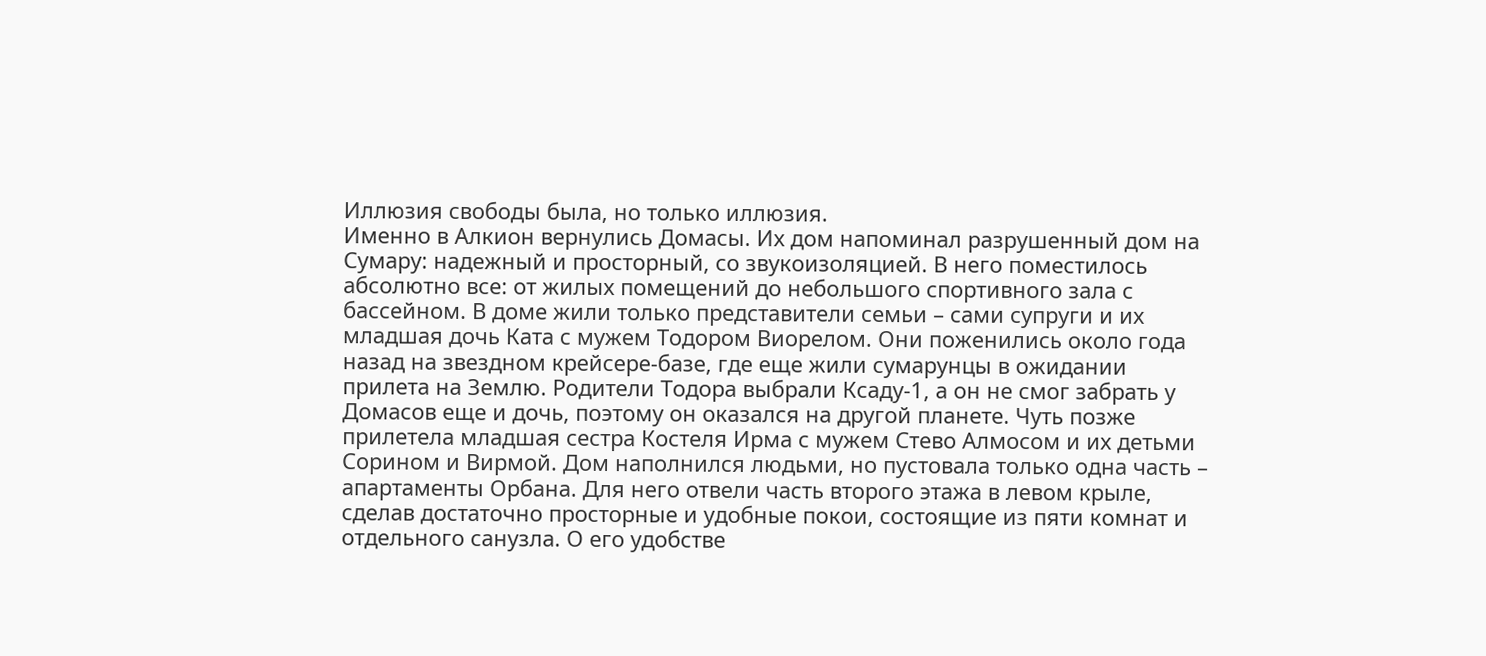Иллюзия свободы была, но только иллюзия.
Именно в Алкион вернулись Домасы. Их дом напоминал разрушенный дом на Сумару: надежный и просторный, со звукоизоляцией. В него поместилось абсолютно все: от жилых помещений до небольшого спортивного зала с бассейном. В доме жили только представители семьи – сами супруги и их младшая дочь Ката с мужем Тодором Виорелом. Они поженились около года назад на звездном крейсере-базе, где еще жили сумарунцы в ожидании прилета на Землю. Родители Тодора выбрали Ксаду-1, а он не смог забрать у Домасов еще и дочь, поэтому он оказался на другой планете. Чуть позже прилетела младшая сестра Костеля Ирма с мужем Стево Алмосом и их детьми Сорином и Вирмой. Дом наполнился людьми, но пустовала только одна часть – апартаменты Орбана. Для него отвели часть второго этажа в левом крыле, сделав достаточно просторные и удобные покои, состоящие из пяти комнат и отдельного санузла. О его удобстве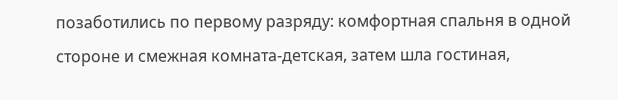позаботились по первому разряду: комфортная спальня в одной стороне и смежная комната-детская, затем шла гостиная,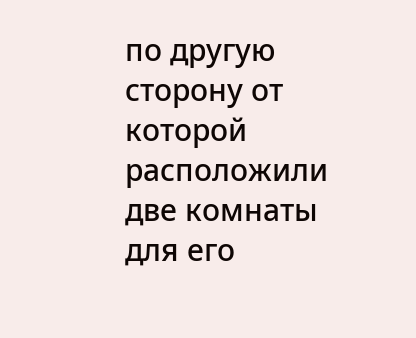по другую сторону от которой расположили две комнаты для его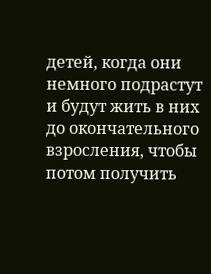детей, когда они немного подрастут и будут жить в них до окончательного взросления, чтобы потом получить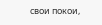свои покои,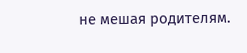не мешая родителям.